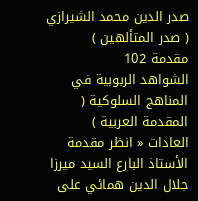صدر الدين محمد الشيرازي ( صدر المتألهين )
مقدمة 102
الشواهد الربوبية في المناهج السلوكية ( المقدمة العربية )
العادات « انظر مقدمة الأستاذ البارع السيد ميرزا جلال الدين همائي على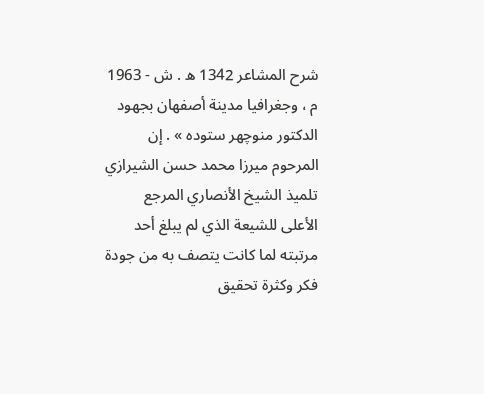شرح المشاعر 1342 ه . ش - 1963 م ، وجغرافيا مدينة أصفهان بجهود الدكتور منوچهر ستوده » . إن المرحوم ميرزا محمد حسن الشيرازي تلميذ الشيخ الأنصاري المرجع الأعلى للشيعة الذي لم يبلغ أحد مرتبته لما كانت يتصف به من جودة فكر وكثرة تحقيق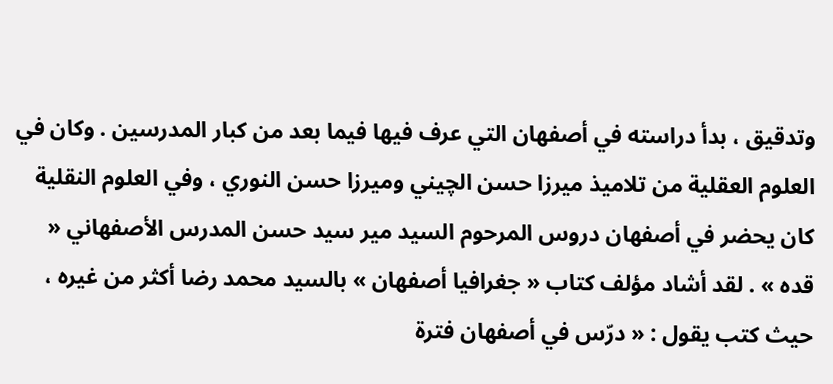وتدقيق ، بدأ دراسته في أصفهان التي عرف فيها فيما بعد من كبار المدرسين . وكان في العلوم العقلية من تلاميذ ميرزا حسن الچيني وميرزا حسن النوري ، وفي العلوم النقلية كان يحضر في أصفهان دروس المرحوم السيد مير سيد حسن المدرس الأصفهاني « قده » . لقد أشاد مؤلف كتاب « جغرافيا أصفهان » بالسيد محمد رضا أكثر من غيره ، حيث كتب يقول : « درّس في أصفهان فترة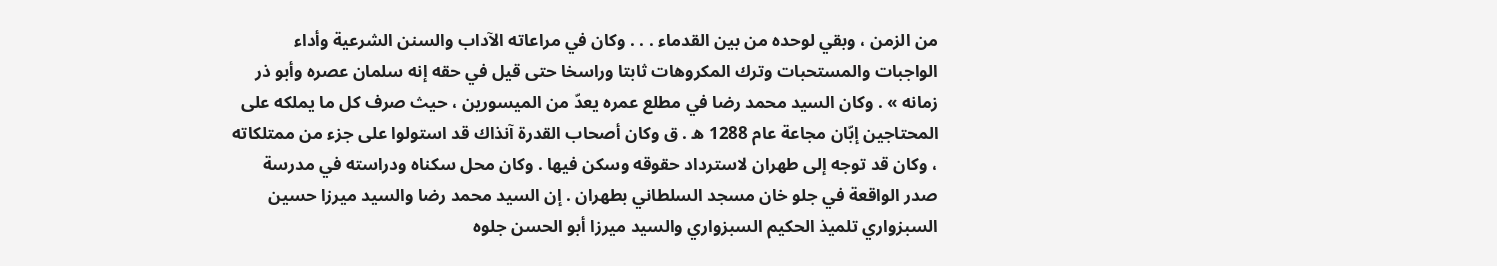من الزمن ، وبقي لوحده من بين القدماء . . . وكان في مراعاته الآداب والسنن الشرعية وأداء الواجبات والمستحبات وترك المكروهات ثابتا وراسخا حتى قيل في حقه إنه سلمان عصره وأبو ذر زمانه » . وكان السيد محمد رضا في مطلع عمره يعدّ من الميسورين ، حيث صرف كل ما يملكه على المحتاجين إبّان مجاعة عام 1288 ه . ق وكان أصحاب القدرة آنذاك قد استولوا على جزء من ممتلكاته ، وكان قد توجه إلى طهران لاسترداد حقوقه وسكن فيها . وكان محل سكناه ودراسته في مدرسة صدر الواقعة في جلو خان مسجد السلطاني بطهران . إن السيد محمد رضا والسيد ميرزا حسين السبزواري تلميذ الحكيم السبزواري والسيد ميرزا أبو الحسن جلوه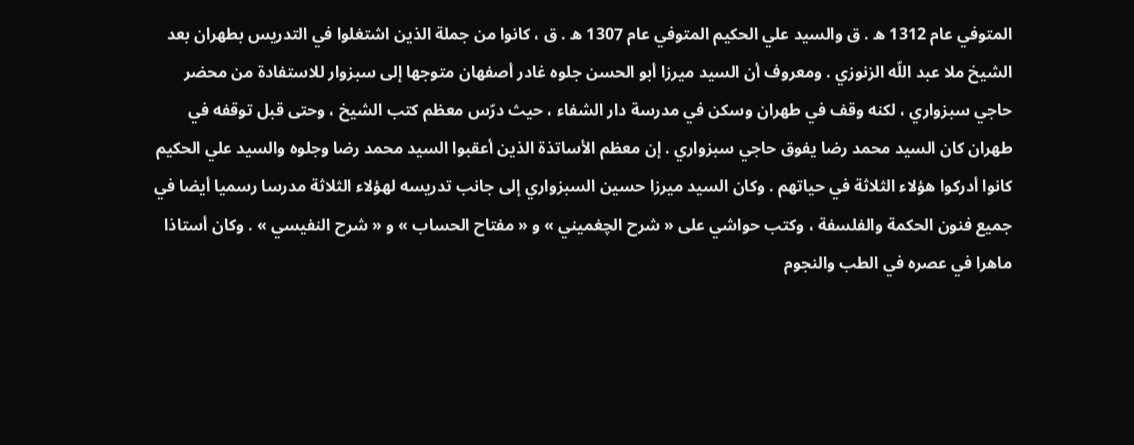المتوفي عام 1312 ه . ق والسيد علي الحكيم المتوفي عام 1307 ه . ق ، كانوا من جملة الذين اشتغلوا في التدريس بطهران بعد الشيخ ملا عبد اللّه الزنوزي . ومعروف أن السيد ميرزا أبو الحسن جلوه غادر أصفهان متوجها إلى سبزوار للاستفادة من محضر حاجي سبزواري ، لكنه وقف في طهران وسكن في مدرسة دار الشفاء ، حيث درّس معظم كتب الشيخ ، وحتى قبل توقفه في طهران كان السيد محمد رضا يفوق حاجي سبزواري . إن معظم الأساتذة الذين أعقبوا السيد محمد رضا وجلوه والسيد علي الحكيم كانوا أدركوا هؤلاء الثلاثة في حياتهم . وكان السيد ميرزا حسين السبزواري إلى جانب تدريسه لهؤلاء الثلاثة مدرسا رسميا أيضا في جميع فنون الحكمة والفلسفة ، وكتب حواشي على « شرح الچغميني » و « مفتاح الحساب » و « شرح النفيسي » . وكان أستاذا ماهرا في عصره في الطب والنجوم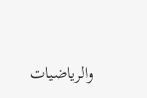والرياضيات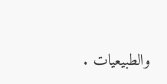والطبيعيات .